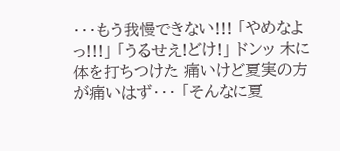・・・もう我慢できない!!! 「やめなよっ!!!」 「うるせえ!どけ!」 ドンッ 木に体を打ちつけた 痛いけど夏実の方が痛いはず・・・ 「そんなに夏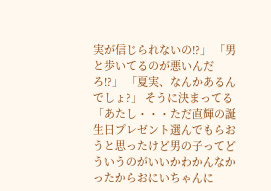実が信じられないの!?」 「男と歩いてるのが悪いんだろ!?」 「夏実、なんかあるんでしょ?」 そうに決まってる 「あたし・・・ただ直輝の誕生日プレゼント選んでもらおうと思ったけど男の子ってどういうのがいいかわかんなかったからおにいちゃんに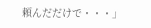頼んだだけで・・・」